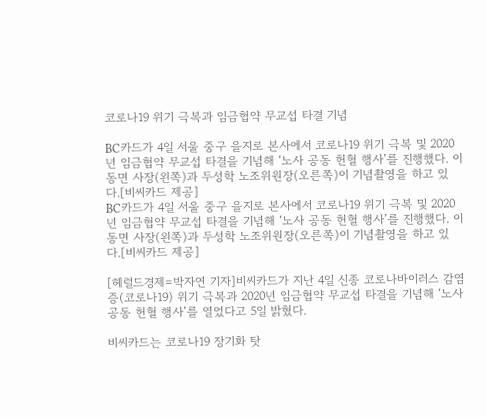코로나19 위기 극복과 임금협약 무교섭 타결 기념

BC카드가 4일 서울 중구 을지로 본사에서 코로나19 위기 극복 및 2020년 임금협약 무교섭 타결을 기념해 ‘노사 공동 헌혈 행사’를 진행했다. 이동면 사장(왼쪽)과 두성학 노조위원장(오른쪽)이 기념촬영을 하고 있다.[비씨카드 제공]
BC카드가 4일 서울 중구 을지로 본사에서 코로나19 위기 극복 및 2020년 임금협약 무교섭 타결을 기념해 ‘노사 공동 헌혈 행사’를 진행했다. 이동면 사장(왼쪽)과 두성학 노조위원장(오른쪽)이 기념촬영을 하고 있다.[비씨카드 제공]

[헤럴드경제=박자연 기자]비씨카드가 지난 4일 신종 코로나바이러스 감염증(코로나19) 위기 극복과 2020년 임금협약 무교섭 타결을 기념해 ‘노사 공동 헌혈 행사’를 열었다고 5일 밝혔다.

비씨카드는 코로나19 장기화 탓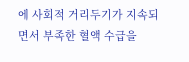에 사회적 거리두기가 지속되면서 부족한 혈액 수급을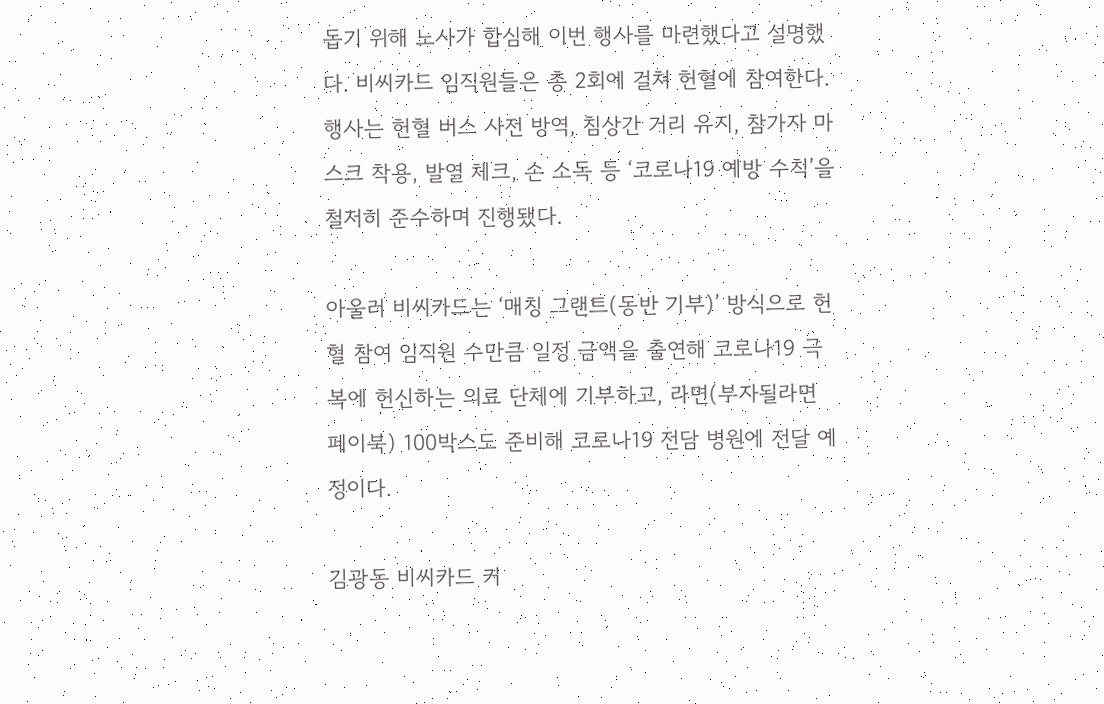돕기 위해 노사가 합심해 이번 행사를 마련했다고 설명했다. 비씨카드 임직원들은 총 2회에 걸쳐 헌혈에 참여한다. 행사는 헌혈 버스 사전 방역, 침상간 거리 유지, 참가자 마스크 착용, 발열 체크, 손 소독 등 ‘코로나19 예방 수칙’을 철저히 준수하며 진행됐다.

아울러 비씨카드는 ‘매칭 그랜트(동반 기부)’ 방식으로 헌혈 참여 임직원 수만큼 일정 금액을 출연해 코로나19 극복에 헌신하는 의료 단체에 기부하고, 라면(부자될라면 페이북) 100박스도 준비해 코로나19 전담 병원에 전달 예정이다.

김광동 비씨카드 커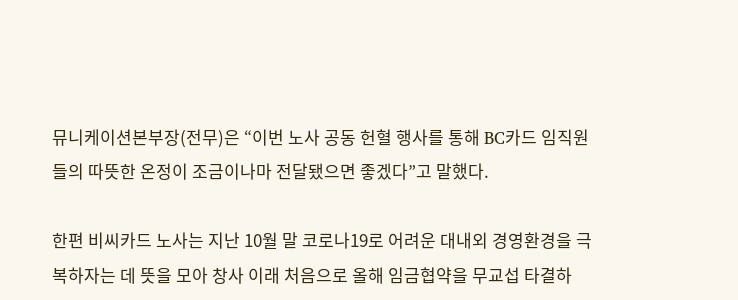뮤니케이션본부장(전무)은 “이번 노사 공동 헌혈 행사를 통해 BC카드 임직원들의 따뜻한 온정이 조금이나마 전달됐으면 좋겠다”고 말했다.

한편 비씨카드 노사는 지난 10월 말 코로나19로 어려운 대내외 경영환경을 극복하자는 데 뜻을 모아 창사 이래 처음으로 올해 임금협약을 무교섭 타결하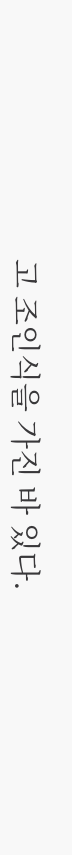고 조인식을 가진 바 있다.